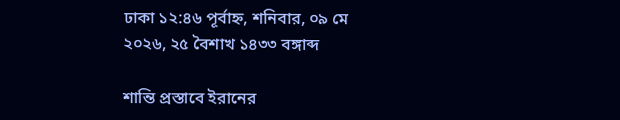ঢাকা ১২:৪৬ পূর্বাহ্ন, শনিবার, ০৯ মে ২০২৬, ২৫ বৈশাখ ১৪৩৩ বঙ্গাব্দ

শান্তি প্রস্তাবে ইরানের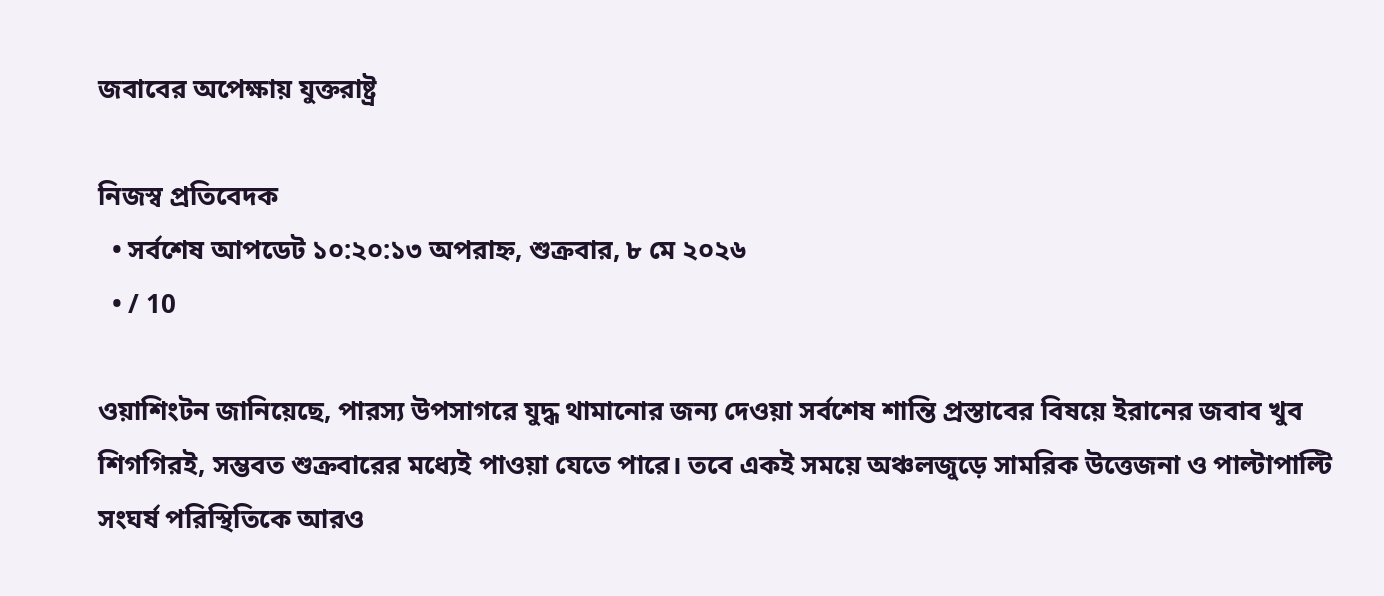জবাবের অপেক্ষায় যুক্তরাষ্ট্র

নিজস্ব প্রতিবেদক
  • সর্বশেষ আপডেট ১০:২০:১৩ অপরাহ্ন, শুক্রবার, ৮ মে ২০২৬
  • / 10

ওয়াশিংটন জানিয়েছে, পারস্য উপসাগরে যুদ্ধ থামানোর জন্য দেওয়া সর্বশেষ শান্তি প্রস্তাবের বিষয়ে ইরানের জবাব খুব শিগগিরই, সম্ভবত শুক্রবারের মধ্যেই পাওয়া যেতে পারে। তবে একই সময়ে অঞ্চলজুড়ে সামরিক উত্তেজনা ও পাল্টাপাল্টি সংঘর্ষ পরিস্থিতিকে আরও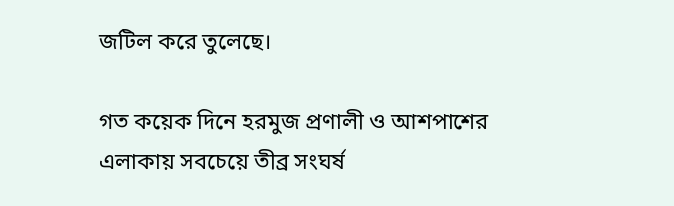জটিল করে তুলেছে।

গত কয়েক দিনে হরমুজ প্রণালী ও আশপাশের এলাকায় সবচেয়ে তীব্র সংঘর্ষ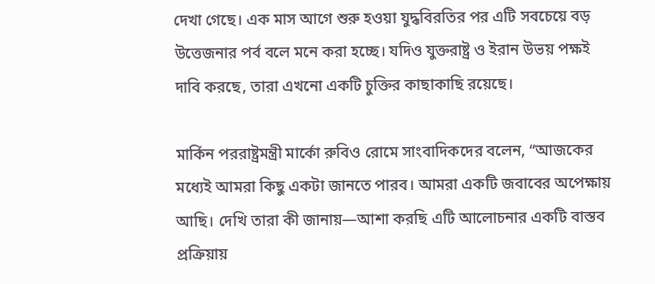দেখা গেছে। এক মাস আগে শুরু হওয়া যুদ্ধবিরতির পর এটি সবচেয়ে বড় উত্তেজনার পর্ব বলে মনে করা হচ্ছে। যদিও যুক্তরাষ্ট্র ও ইরান উভয় পক্ষই দাবি করছে, তারা এখনো একটি চুক্তির কাছাকাছি রয়েছে।

মার্কিন পররাষ্ট্রমন্ত্রী মার্কো রুবিও রোমে সাংবাদিকদের বলেন, “আজকের মধ্যেই আমরা কিছু একটা জানতে পারব। আমরা একটি জবাবের অপেক্ষায় আছি। দেখি তারা কী জানায়—আশা করছি এটি আলোচনার একটি বাস্তব প্রক্রিয়ায়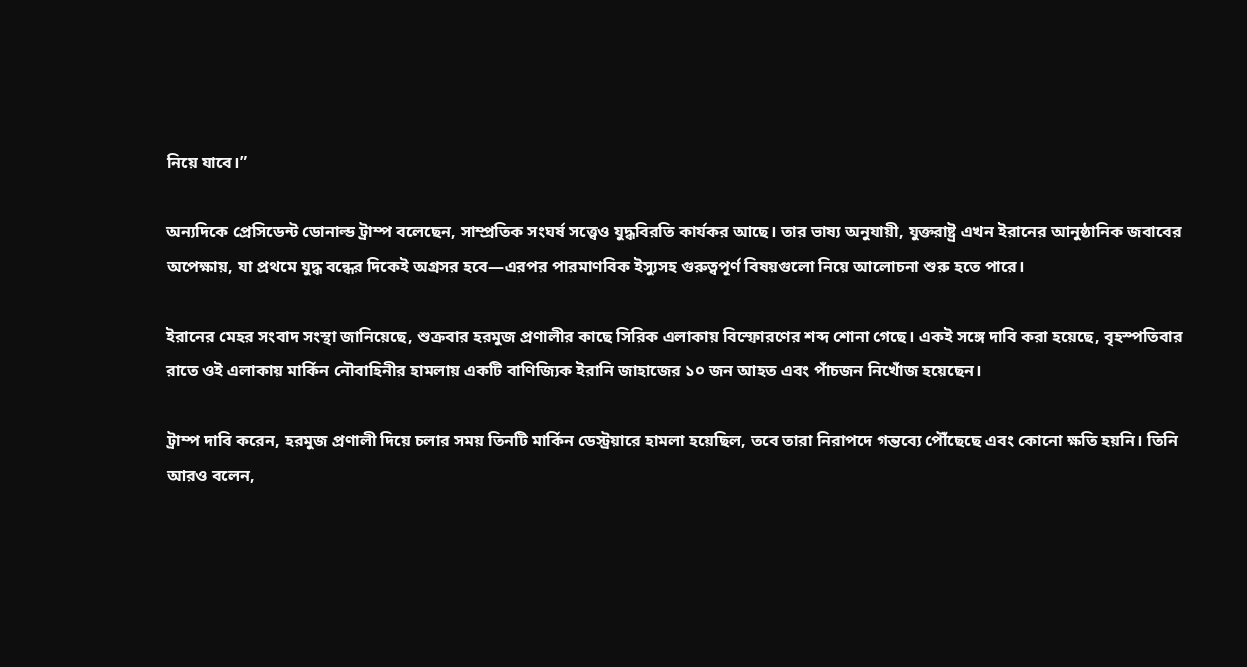নিয়ে যাবে।”

অন্যদিকে প্রেসিডেন্ট ডোনাল্ড ট্রাম্প বলেছেন, সাম্প্রতিক সংঘর্ষ সত্ত্বেও যুদ্ধবিরতি কার্যকর আছে। তার ভাষ্য অনুযায়ী, যুক্তরাষ্ট্র এখন ইরানের আনুষ্ঠানিক জবাবের অপেক্ষায়, যা প্রথমে যুদ্ধ বন্ধের দিকেই অগ্রসর হবে—এরপর পারমাণবিক ইস্যুসহ গুরুত্বপূর্ণ বিষয়গুলো নিয়ে আলোচনা শুরু হতে পারে।

ইরানের মেহর সংবাদ সংস্থা জানিয়েছে, শুক্রবার হরমুজ প্রণালীর কাছে সিরিক এলাকায় বিস্ফোরণের শব্দ শোনা গেছে। একই সঙ্গে দাবি করা হয়েছে, বৃহস্পতিবার রাতে ওই এলাকায় মার্কিন নৌবাহিনীর হামলায় একটি বাণিজ্যিক ইরানি জাহাজের ১০ জন আহত এবং পাঁচজন নিখোঁজ হয়েছেন।

ট্রাম্প দাবি করেন, হরমুজ প্রণালী দিয়ে চলার সময় তিনটি মার্কিন ডেস্ট্রয়ারে হামলা হয়েছিল, তবে তারা নিরাপদে গন্তব্যে পৌঁছেছে এবং কোনো ক্ষতি হয়নি। তিনি আরও বলেন,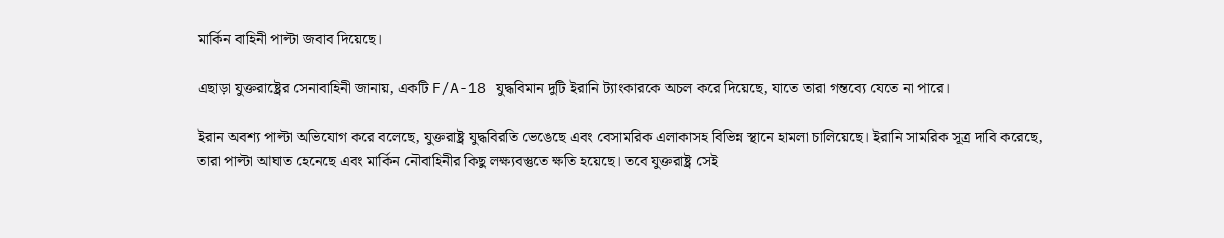মার্কিন বাহিনী পাল্টা জবাব দিয়েছে।

এছাড়া যুক্তরাষ্ট্রের সেনাবাহিনী জানায়, একটি F/A-18 যুদ্ধবিমান দুটি ইরানি ট্যাংকারকে অচল করে দিয়েছে, যাতে তারা গন্তব্যে যেতে না পারে।

ইরান অবশ্য পাল্টা অভিযোগ করে বলেছে, যুক্তরাষ্ট্র যুদ্ধবিরতি ভেঙেছে এবং বেসামরিক এলাকাসহ বিভিন্ন স্থানে হামলা চালিয়েছে। ইরানি সামরিক সূত্র দাবি করেছে, তারা পাল্টা আঘাত হেনেছে এবং মার্কিন নৌবাহিনীর কিছু লক্ষ্যবস্তুতে ক্ষতি হয়েছে। তবে যুক্তরাষ্ট্র সেই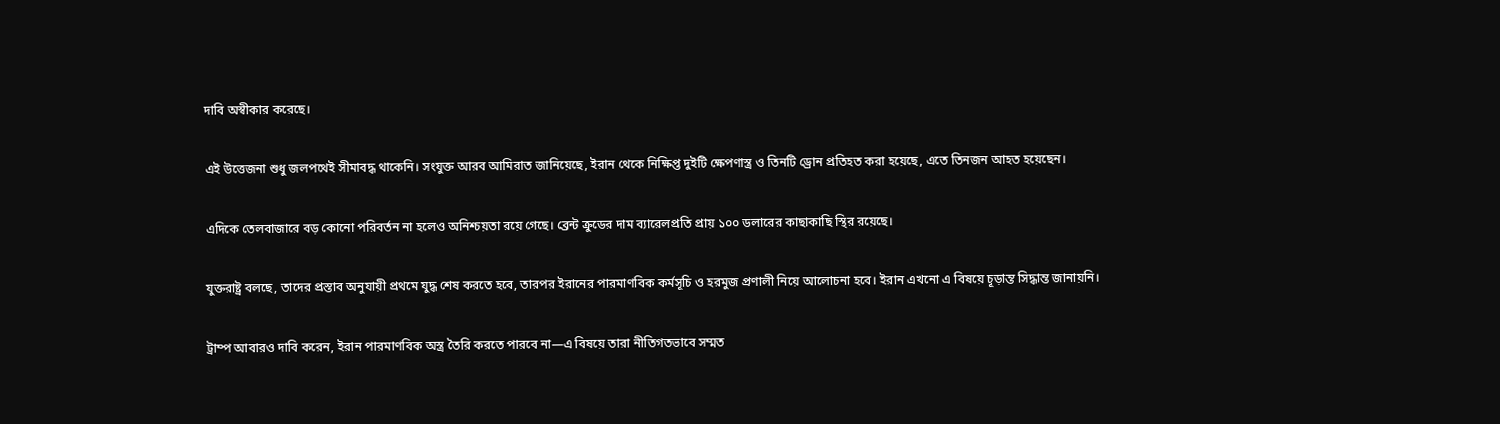দাবি অস্বীকার করেছে।

এই উত্তেজনা শুধু জলপথেই সীমাবদ্ধ থাকেনি। সংযুক্ত আরব আমিরাত জানিয়েছে, ইরান থেকে নিক্ষিপ্ত দুইটি ক্ষেপণাস্ত্র ও তিনটি ড্রোন প্রতিহত করা হয়েছে, এতে তিনজন আহত হয়েছেন।

এদিকে তেলবাজারে বড় কোনো পরিবর্তন না হলেও অনিশ্চয়তা রয়ে গেছে। ব্রেন্ট ক্রুডের দাম ব্যারেলপ্রতি প্রায় ১০০ ডলারের কাছাকাছি স্থির রয়েছে।

যুক্তরাষ্ট্র বলছে, তাদের প্রস্তাব অনুযায়ী প্রথমে যুদ্ধ শেষ করতে হবে, তারপর ইরানের পারমাণবিক কর্মসূচি ও হরমুজ প্রণালী নিয়ে আলোচনা হবে। ইরান এখনো এ বিষয়ে চূড়ান্ত সিদ্ধান্ত জানায়নি।

ট্রাম্প আবারও দাবি করেন, ইরান পারমাণবিক অস্ত্র তৈরি করতে পারবে না—এ বিষয়ে তারা নীতিগতভাবে সম্মত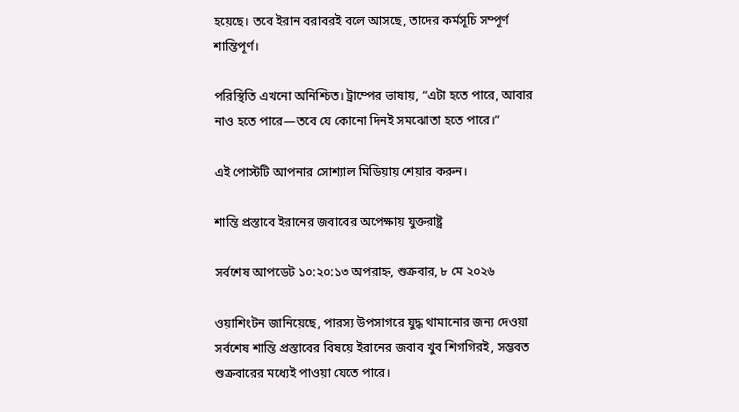হয়েছে। তবে ইরান বরাবরই বলে আসছে, তাদের কর্মসূচি সম্পূর্ণ শান্তিপূর্ণ।

পরিস্থিতি এখনো অনিশ্চিত। ট্রাম্পের ভাষায়, “এটা হতে পারে, আবার নাও হতে পারে—তবে যে কোনো দিনই সমঝোতা হতে পারে।”

এই পোস্টটি আপনার সোশ্যাল মিডিয়ায় শেয়ার করুন।

শান্তি প্রস্তাবে ইরানের জবাবের অপেক্ষায় যুক্তরাষ্ট্র

সর্বশেষ আপডেট ১০:২০:১৩ অপরাহ্ন, শুক্রবার, ৮ মে ২০২৬

ওয়াশিংটন জানিয়েছে, পারস্য উপসাগরে যুদ্ধ থামানোর জন্য দেওয়া সর্বশেষ শান্তি প্রস্তাবের বিষয়ে ইরানের জবাব খুব শিগগিরই, সম্ভবত শুক্রবারের মধ্যেই পাওয়া যেতে পারে।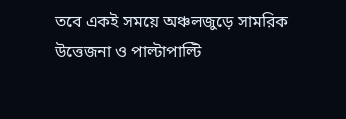তবে একই সময়ে অঞ্চলজুড়ে সামরিক উত্তেজনা ও পাল্টাপাল্টি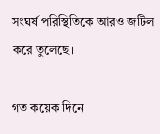সংঘর্ষ পরিস্থিতিকে আরও জটিল করে তুলেছে।

গত কয়েক দিনে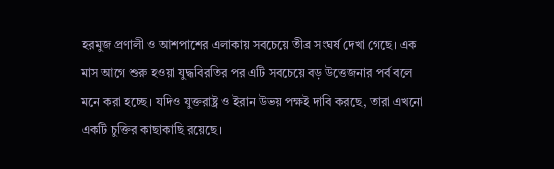হরমুজ প্রণালী ও আশপাশের এলাকায় সবচেয়ে তীব্র সংঘর্ষ দেখা গেছে। এক মাস আগে শুরু হওয়া যুদ্ধবিরতির পর এটি সবচেয়ে বড় উত্তেজনার পর্ব বলে মনে করা হচ্ছে। যদিও যুক্তরাষ্ট্র ও ইরান উভয় পক্ষই দাবি করছে, তারা এখনো একটি চুক্তির কাছাকাছি রয়েছে।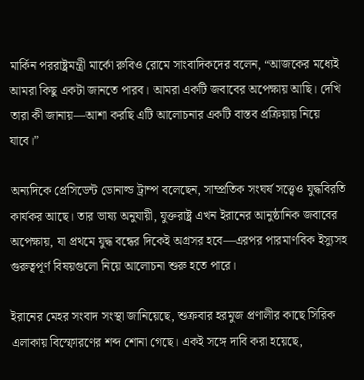মার্কিন পররাষ্ট্রমন্ত্রী মার্কো রুবিও রোমে সাংবাদিকদের বলেন, “আজকের মধ্যেই আমরা কিছু একটা জানতে পারব। আমরা একটি জবাবের অপেক্ষায় আছি। দেখি তারা কী জানায়—আশা করছি এটি আলোচনার একটি বাস্তব প্রক্রিয়ায় নিয়ে যাবে।”

অন্যদিকে প্রেসিডেন্ট ডোনাল্ড ট্রাম্প বলেছেন, সাম্প্রতিক সংঘর্ষ সত্ত্বেও যুদ্ধবিরতি কার্যকর আছে। তার ভাষ্য অনুযায়ী, যুক্তরাষ্ট্র এখন ইরানের আনুষ্ঠানিক জবাবের অপেক্ষায়, যা প্রথমে যুদ্ধ বন্ধের দিকেই অগ্রসর হবে—এরপর পারমাণবিক ইস্যুসহ গুরুত্বপূর্ণ বিষয়গুলো নিয়ে আলোচনা শুরু হতে পারে।

ইরানের মেহর সংবাদ সংস্থা জানিয়েছে, শুক্রবার হরমুজ প্রণালীর কাছে সিরিক এলাকায় বিস্ফোরণের শব্দ শোনা গেছে। একই সঙ্গে দাবি করা হয়েছে,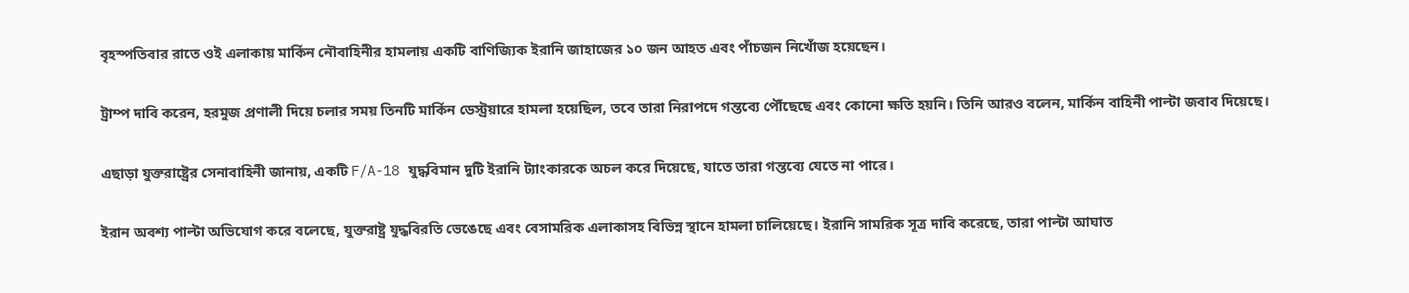বৃহস্পতিবার রাতে ওই এলাকায় মার্কিন নৌবাহিনীর হামলায় একটি বাণিজ্যিক ইরানি জাহাজের ১০ জন আহত এবং পাঁচজন নিখোঁজ হয়েছেন।

ট্রাম্প দাবি করেন, হরমুজ প্রণালী দিয়ে চলার সময় তিনটি মার্কিন ডেস্ট্রয়ারে হামলা হয়েছিল, তবে তারা নিরাপদে গন্তব্যে পৌঁছেছে এবং কোনো ক্ষতি হয়নি। তিনি আরও বলেন, মার্কিন বাহিনী পাল্টা জবাব দিয়েছে।

এছাড়া যুক্তরাষ্ট্রের সেনাবাহিনী জানায়, একটি F/A-18 যুদ্ধবিমান দুটি ইরানি ট্যাংকারকে অচল করে দিয়েছে, যাতে তারা গন্তব্যে যেতে না পারে।

ইরান অবশ্য পাল্টা অভিযোগ করে বলেছে, যুক্তরাষ্ট্র যুদ্ধবিরতি ভেঙেছে এবং বেসামরিক এলাকাসহ বিভিন্ন স্থানে হামলা চালিয়েছে। ইরানি সামরিক সূত্র দাবি করেছে, তারা পাল্টা আঘাত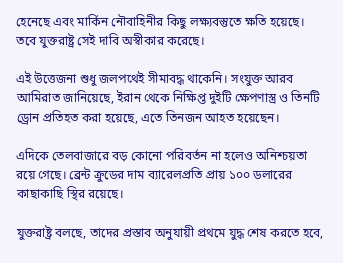হেনেছে এবং মার্কিন নৌবাহিনীর কিছু লক্ষ্যবস্তুতে ক্ষতি হয়েছে। তবে যুক্তরাষ্ট্র সেই দাবি অস্বীকার করেছে।

এই উত্তেজনা শুধু জলপথেই সীমাবদ্ধ থাকেনি। সংযুক্ত আরব আমিরাত জানিয়েছে, ইরান থেকে নিক্ষিপ্ত দুইটি ক্ষেপণাস্ত্র ও তিনটি ড্রোন প্রতিহত করা হয়েছে, এতে তিনজন আহত হয়েছেন।

এদিকে তেলবাজারে বড় কোনো পরিবর্তন না হলেও অনিশ্চয়তা রয়ে গেছে। ব্রেন্ট ক্রুডের দাম ব্যারেলপ্রতি প্রায় ১০০ ডলারের কাছাকাছি স্থির রয়েছে।

যুক্তরাষ্ট্র বলছে, তাদের প্রস্তাব অনুযায়ী প্রথমে যুদ্ধ শেষ করতে হবে,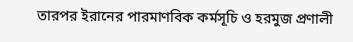তারপর ইরানের পারমাণবিক কর্মসূচি ও হরমুজ প্রণালী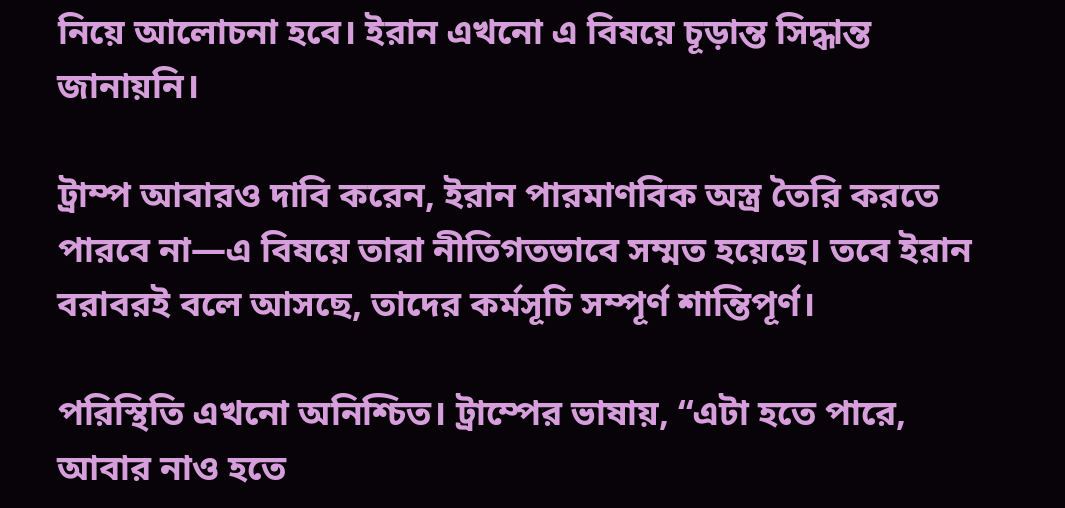নিয়ে আলোচনা হবে। ইরান এখনো এ বিষয়ে চূড়ান্ত সিদ্ধান্ত জানায়নি।

ট্রাম্প আবারও দাবি করেন, ইরান পারমাণবিক অস্ত্র তৈরি করতে পারবে না—এ বিষয়ে তারা নীতিগতভাবে সম্মত হয়েছে। তবে ইরান বরাবরই বলে আসছে, তাদের কর্মসূচি সম্পূর্ণ শান্তিপূর্ণ।

পরিস্থিতি এখনো অনিশ্চিত। ট্রাম্পের ভাষায়, “এটা হতে পারে, আবার নাও হতে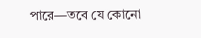পারে—তবে যে কোনো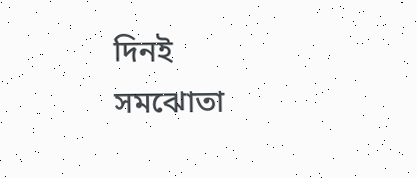দিনই সমঝোতা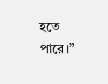হতে পারে।”